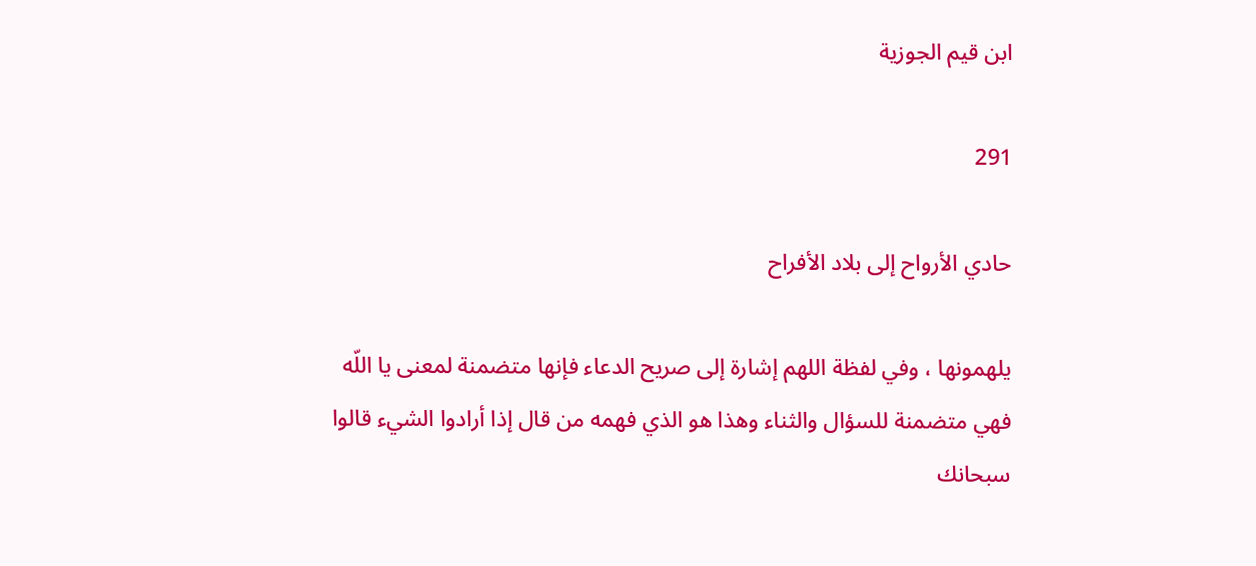ابن قيم الجوزية

291

حادي الأرواح إلى بلاد الأفراح

يلهمونها ، وفي لفظة اللهم إشارة إلى صريح الدعاء فإنها متضمنة لمعنى يا اللّه فهي متضمنة للسؤال والثناء وهذا هو الذي فهمه من قال إذا أرادوا الشيء قالوا سبحانك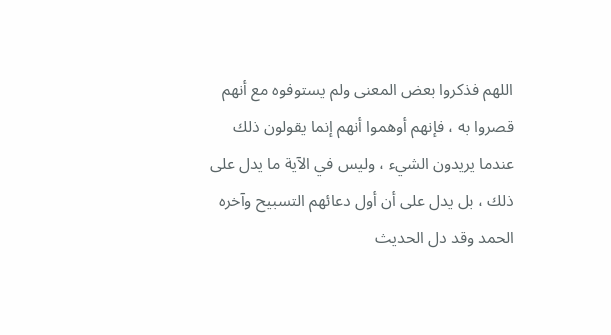اللهم فذكروا بعض المعنى ولم يستوفوه مع أنهم قصروا به ، فإنهم أوهموا أنهم إنما يقولون ذلك عندما يريدون الشيء ، وليس في الآية ما يدل على ذلك ، بل يدل على أن أول دعائهم التسبيح وآخره الحمد وقد دل الحديث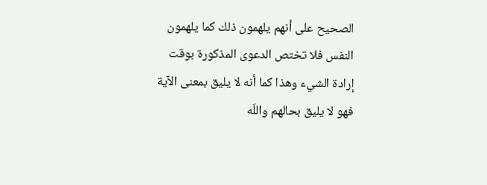الصحيح على أنهم يلهمون ذلك كما يلهمون النفس فلا تختص الدعوى المذكورة بوقت إرادة الشيء وهذا كما أنه لا يليق بمعنى الآية فهو لا يليق بحالهم واللّه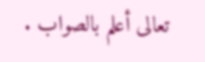تعالى أعلم بالصواب .